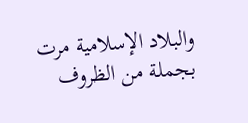والبلاد الإسلامية مرت بجملة من الظروف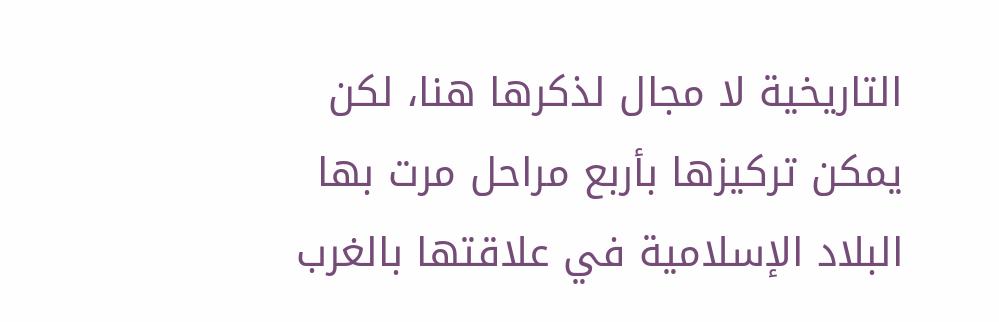التاريخية لا مجال لذكرها هنا، لكن يمكن تركيزها بأربع مراحل مرت بها البلاد الإسلامية في علاقتها بالغرب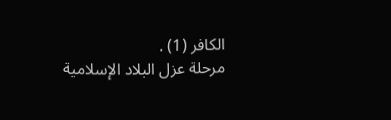الكافر (1) .
مرحلة عزل البلاد الإسلامية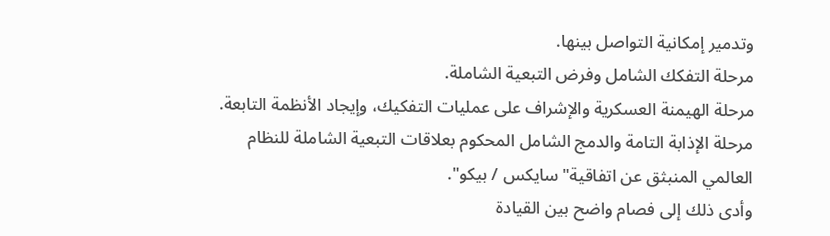وتدمير إمكانية التواصل بينها.
مرحلة التفكك الشامل وفرض التبعية الشاملة.
مرحلة الهيمنة العسكرية والإشراف على عمليات التفكيك، وإيجاد الأنظمة التابعة.
مرحلة الإذابة التامة والدمج الشامل المحكوم بعلاقات التبعية الشاملة للنظام العالمي المنبثق عن اتفاقية"سايكس / بيكو".
وأدى ذلك إلى فصام واضح بين القيادة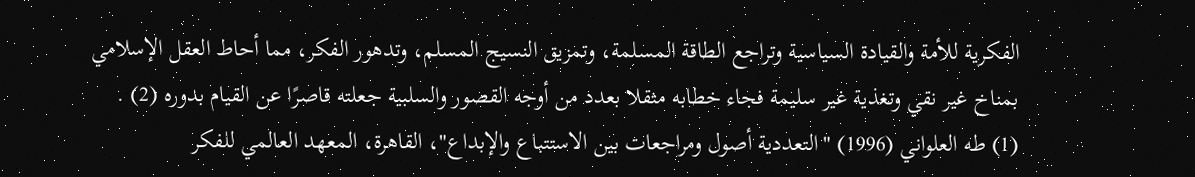الفكرية للأمة والقيادة السياسية وتراجع الطاقة المسلمة، وتمزيق النسيج المسلم، وتدهور الفكر، مما أحاط العقل الإسلامي بمناخ غير نقي وتغذية غير سليمة فجاء خطابه مثقلا بعدد من أوجه القصور والسلبية جعلته قاصرًا عن القيام بدوره (2) .
(1) طه العلواني (1996) "التعددية أصول ومراجعات بين الاستتباع والإبداع"، القاهرة، المعهد العالمي للفكر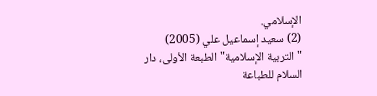الإسلامي.
(2) سعيد إسماعيل علي (2005) "التربية الإسلامية"الطبعة الأولى، دار السلام للطباعة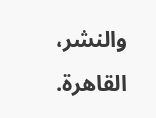والنشر، القاهرة.